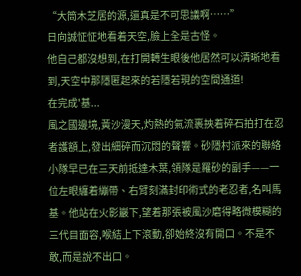“大筒木芝居的源,還真是不可思議啊……”
日向誠怔怔地看着天空,臉上全是古怪。
他自己都沒想到,在打開轉生眼後他居然可以清晰地看到,天空中那隱匿起來的若隱若現的空間通道!
在完成'基...
風之國邊境,黃沙漫天,灼熱的氣流裹挾着碎石拍打在忍者護額上,發出細碎而沉悶的聲響。砂隱村派來的聯絡小隊早已在三天前抵達木葉,領隊是羅砂的副手——一位左眼纏着繃帶、右臂刻滿封印術式的老忍者,名叫馬基。他站在火影巖下,望着那張被風沙磨得略微模糊的三代目面容,喉結上下滾動,卻始終沒有開口。不是不敢,而是說不出口。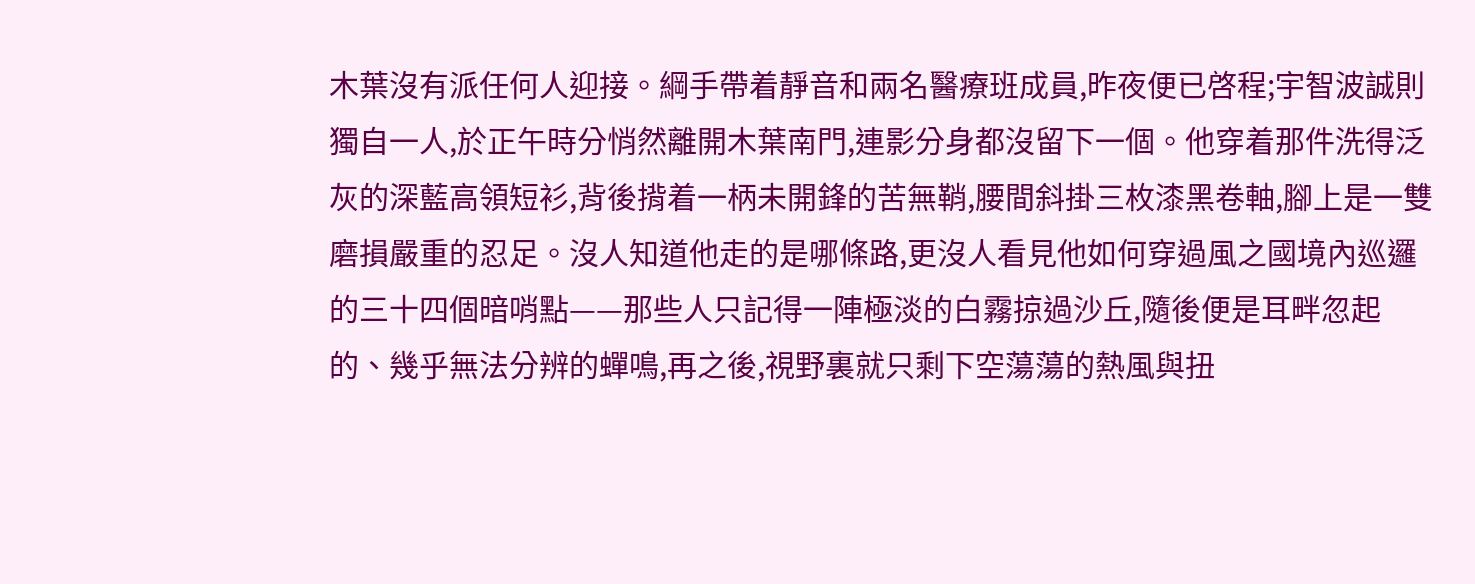木葉沒有派任何人迎接。綱手帶着靜音和兩名醫療班成員,昨夜便已啓程;宇智波誠則獨自一人,於正午時分悄然離開木葉南門,連影分身都沒留下一個。他穿着那件洗得泛灰的深藍高領短衫,背後揹着一柄未開鋒的苦無鞘,腰間斜掛三枚漆黑卷軸,腳上是一雙磨損嚴重的忍足。沒人知道他走的是哪條路,更沒人看見他如何穿過風之國境內巡邏的三十四個暗哨點——那些人只記得一陣極淡的白霧掠過沙丘,隨後便是耳畔忽起的、幾乎無法分辨的蟬鳴,再之後,視野裏就只剩下空蕩蕩的熱風與扭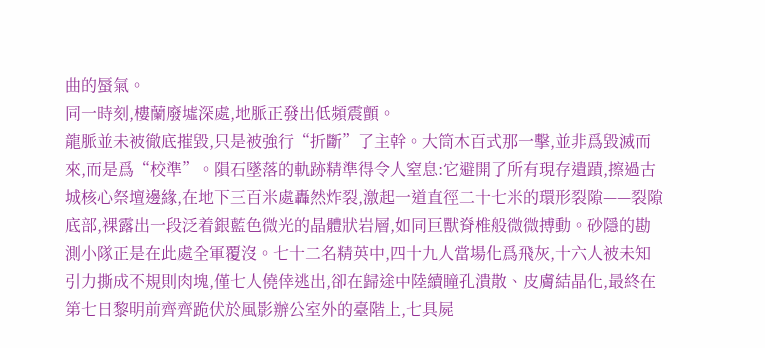曲的蜃氣。
同一時刻,樓蘭廢墟深處,地脈正發出低頻震顫。
龍脈並未被徹底摧毀,只是被強行“折斷”了主幹。大筒木百式那一擊,並非爲毀滅而來,而是爲“校準”。隕石墜落的軌跡精準得令人窒息:它避開了所有現存遺蹟,擦過古城核心祭壇邊緣,在地下三百米處轟然炸裂,激起一道直徑二十七米的環形裂隙——裂隙底部,裸露出一段泛着銀藍色微光的晶體狀岩層,如同巨獸脊椎般微微搏動。砂隱的勘測小隊正是在此處全軍覆沒。七十二名精英中,四十九人當場化爲飛灰,十六人被未知引力撕成不規則肉塊,僅七人僥倖逃出,卻在歸途中陸續瞳孔潰散、皮膚結晶化,最終在第七日黎明前齊齊跪伏於風影辦公室外的臺階上,七具屍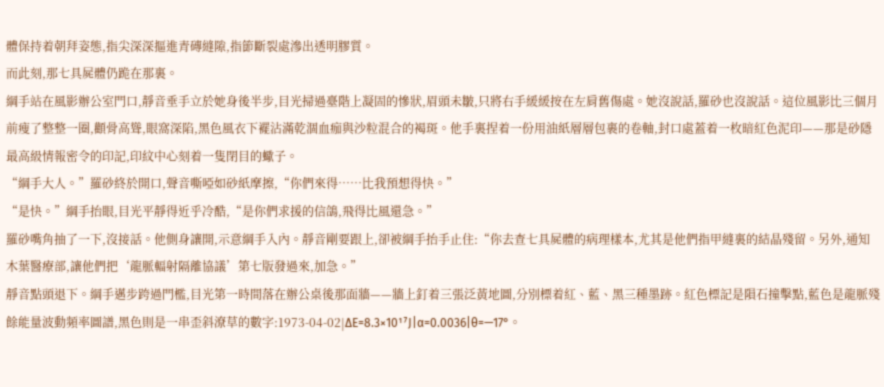體保持着朝拜姿態,指尖深深摳進青磚縫隙,指節斷裂處滲出透明膠質。
而此刻,那七具屍體仍跪在那裏。
綱手站在風影辦公室門口,靜音垂手立於她身後半步,目光掃過臺階上凝固的慘狀,眉頭未皺,只將右手緩緩按在左肩舊傷處。她沒說話,羅砂也沒說話。這位風影比三個月前瘦了整整一圈,顴骨高聳,眼窩深陷,黑色風衣下襬沾滿乾涸血痂與沙粒混合的褐斑。他手裏捏着一份用油紙層層包裹的卷軸,封口處蓋着一枚暗紅色泥印——那是砂隱最高級情報密令的印記,印紋中心刻着一隻閉目的蠍子。
“綱手大人。”羅砂終於開口,聲音嘶啞如砂紙摩擦,“你們來得……比我預想得快。”
“是快。”綱手抬眼,目光平靜得近乎冷酷,“是你們求援的信鴿,飛得比風還急。”
羅砂嘴角抽了一下,沒接話。他側身讓開,示意綱手入內。靜音剛要跟上,卻被綱手抬手止住:“你去查七具屍體的病理樣本,尤其是他們指甲縫裏的結晶殘留。另外,通知木葉醫療部,讓他們把‘龍脈輻射隔離協議’第七版發過來,加急。”
靜音點頭退下。綱手邁步跨過門檻,目光第一時間落在辦公桌後那面牆——牆上釘着三張泛黃地圖,分別標着紅、藍、黑三種墨跡。紅色標記是隕石撞擊點,藍色是龍脈殘餘能量波動頻率圖譜,黑色則是一串歪斜潦草的數字:1973-04-02|ΔE=8.3×10¹⁷J|α=0.0036|θ=—17°。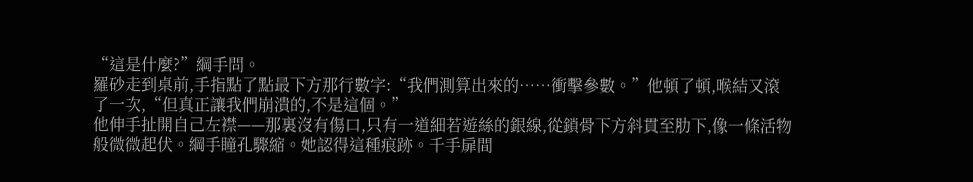“這是什麼?”綱手問。
羅砂走到桌前,手指點了點最下方那行數字:“我們測算出來的……衝擊參數。”他頓了頓,喉結又滾了一次,“但真正讓我們崩潰的,不是這個。”
他伸手扯開自己左襟——那裏沒有傷口,只有一道細若遊絲的銀線,從鎖骨下方斜貫至肋下,像一條活物般微微起伏。綱手瞳孔驟縮。她認得這種痕跡。千手扉間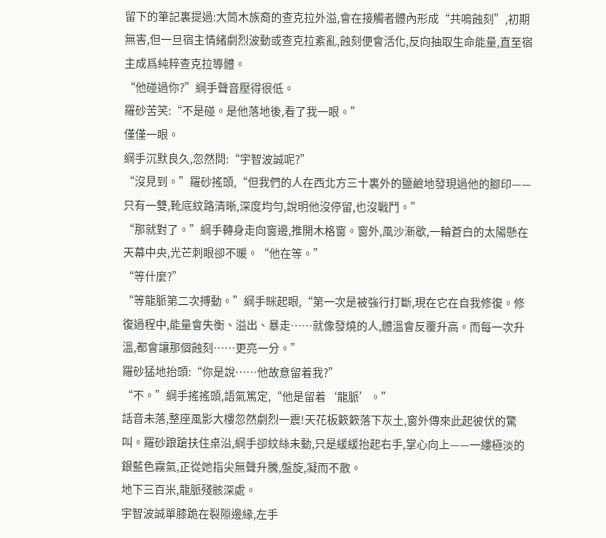留下的筆記裏提過:大筒木族裔的查克拉外溢,會在接觸者體內形成“共鳴蝕刻”,初期無害,但一旦宿主情緒劇烈波動或查克拉紊亂,蝕刻便會活化,反向抽取生命能量,直至宿主成爲純粹查克拉導體。
“他碰過你?”綱手聲音壓得很低。
羅砂苦笑:“不是碰。是他落地後,看了我一眼。”
僅僅一眼。
綱手沉默良久,忽然問:“宇智波誠呢?”
“沒見到。”羅砂搖頭,“但我們的人在西北方三十裏外的鹽鹼地發現過他的腳印——只有一雙,靴底紋路清晰,深度均勻,說明他沒停留,也沒戰鬥。”
“那就對了。”綱手轉身走向窗邊,推開木格窗。窗外,風沙漸歇,一輪蒼白的太陽懸在天幕中央,光芒刺眼卻不暖。“他在等。”
“等什麼?”
“等龍脈第二次搏動。”綱手眯起眼,“第一次是被強行打斷,現在它在自我修復。修復過程中,能量會失衡、溢出、暴走……就像發燒的人,體溫會反覆升高。而每一次升溫,都會讓那個蝕刻……更亮一分。”
羅砂猛地抬頭:“你是說……他故意留着我?”
“不。”綱手搖搖頭,語氣篤定,“他是留着‘龍脈’。”
話音未落,整座風影大樓忽然劇烈一震!天花板簌簌落下灰土,窗外傳來此起彼伏的驚叫。羅砂踉蹌扶住桌沿,綱手卻紋絲未動,只是緩緩抬起右手,掌心向上——一縷極淡的銀藍色霧氣,正從她指尖無聲升騰,盤旋,凝而不散。
地下三百米,龍脈殘骸深處。
宇智波誠單膝跪在裂隙邊緣,左手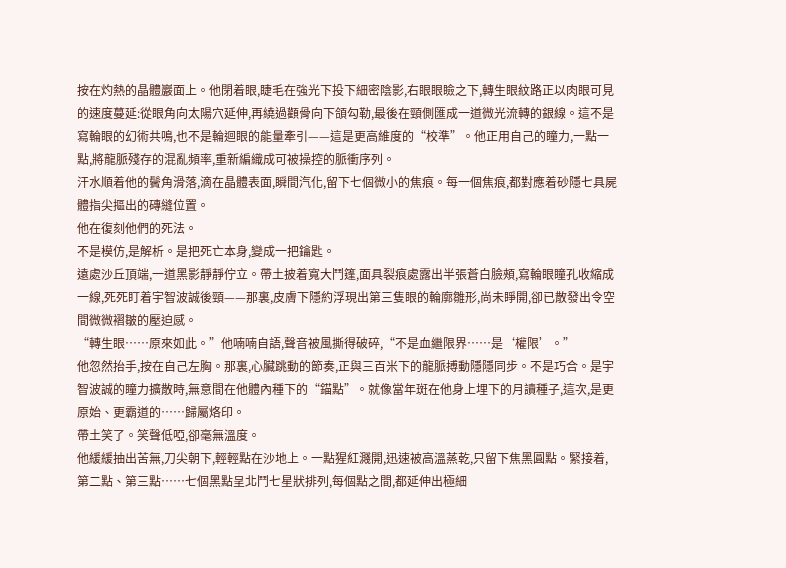按在灼熱的晶體巖面上。他閉着眼,睫毛在強光下投下細密陰影,右眼眼瞼之下,轉生眼紋路正以肉眼可見的速度蔓延:從眼角向太陽穴延伸,再繞過顴骨向下頜勾勒,最後在頸側匯成一道微光流轉的銀線。這不是寫輪眼的幻術共鳴,也不是輪迴眼的能量牽引——這是更高維度的“校準”。他正用自己的瞳力,一點一點,將龍脈殘存的混亂頻率,重新編織成可被操控的脈衝序列。
汗水順着他的鬢角滑落,滴在晶體表面,瞬間汽化,留下七個微小的焦痕。每一個焦痕,都對應着砂隱七具屍體指尖摳出的磚縫位置。
他在復刻他們的死法。
不是模仿,是解析。是把死亡本身,變成一把鑰匙。
遠處沙丘頂端,一道黑影靜靜佇立。帶土披着寬大鬥篷,面具裂痕處露出半張蒼白臉頰,寫輪眼瞳孔收縮成一線,死死盯着宇智波誠後頸——那裏,皮膚下隱約浮現出第三隻眼的輪廓雛形,尚未睜開,卻已散發出令空間微微褶皺的壓迫感。
“轉生眼……原來如此。”他喃喃自語,聲音被風撕得破碎,“不是血繼限界……是‘權限’。”
他忽然抬手,按在自己左胸。那裏,心臟跳動的節奏,正與三百米下的龍脈搏動隱隱同步。不是巧合。是宇智波誠的瞳力擴散時,無意間在他體內種下的“錨點”。就像當年斑在他身上埋下的月讀種子,這次,是更原始、更霸道的……歸屬烙印。
帶土笑了。笑聲低啞,卻毫無溫度。
他緩緩抽出苦無,刀尖朝下,輕輕點在沙地上。一點猩紅濺開,迅速被高溫蒸乾,只留下焦黑圓點。緊接着,第二點、第三點……七個黑點呈北鬥七星狀排列,每個點之間,都延伸出極細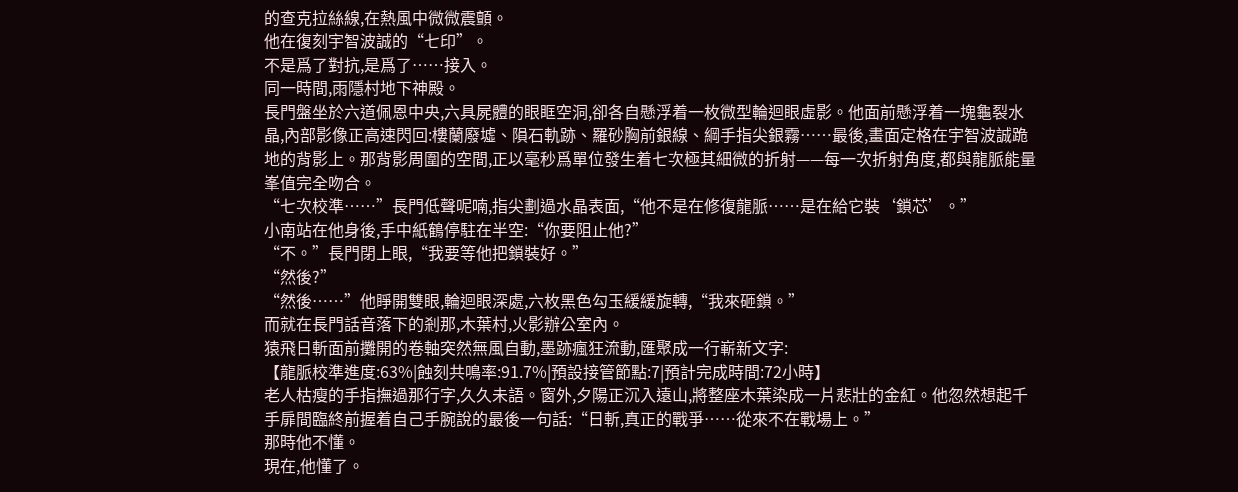的查克拉絲線,在熱風中微微震顫。
他在復刻宇智波誠的“七印”。
不是爲了對抗,是爲了……接入。
同一時間,雨隱村地下神殿。
長門盤坐於六道佩恩中央,六具屍體的眼眶空洞,卻各自懸浮着一枚微型輪迴眼虛影。他面前懸浮着一塊龜裂水晶,內部影像正高速閃回:樓蘭廢墟、隕石軌跡、羅砂胸前銀線、綱手指尖銀霧……最後,畫面定格在宇智波誠跪地的背影上。那背影周圍的空間,正以毫秒爲單位發生着七次極其細微的折射——每一次折射角度,都與龍脈能量峯值完全吻合。
“七次校準……”長門低聲呢喃,指尖劃過水晶表面,“他不是在修復龍脈……是在給它裝‘鎖芯’。”
小南站在他身後,手中紙鶴停駐在半空:“你要阻止他?”
“不。”長門閉上眼,“我要等他把鎖裝好。”
“然後?”
“然後……”他睜開雙眼,輪迴眼深處,六枚黑色勾玉緩緩旋轉,“我來砸鎖。”
而就在長門話音落下的剎那,木葉村,火影辦公室內。
猿飛日斬面前攤開的卷軸突然無風自動,墨跡瘋狂流動,匯聚成一行嶄新文字:
【龍脈校準進度:63%|蝕刻共鳴率:91.7%|預設接管節點:7|預計完成時間:72小時】
老人枯瘦的手指撫過那行字,久久未語。窗外,夕陽正沉入遠山,將整座木葉染成一片悲壯的金紅。他忽然想起千手扉間臨終前握着自己手腕說的最後一句話:“日斬,真正的戰爭……從來不在戰場上。”
那時他不懂。
現在,他懂了。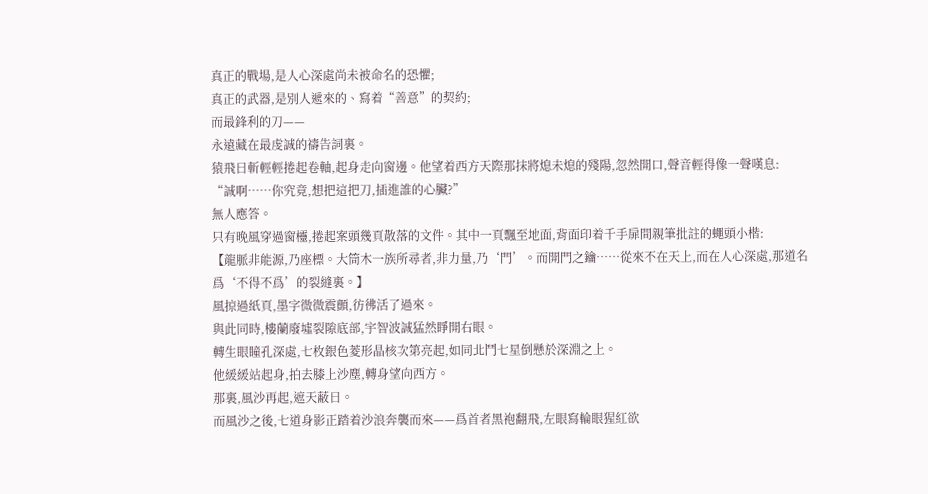真正的戰場,是人心深處尚未被命名的恐懼;
真正的武器,是別人遞來的、寫着“善意”的契約;
而最鋒利的刀——
永遠藏在最虔誠的禱告詞裏。
猿飛日斬輕輕捲起卷軸,起身走向窗邊。他望着西方天際那抹將熄未熄的殘陽,忽然開口,聲音輕得像一聲嘆息:
“誠啊……你究竟,想把這把刀,插進誰的心臟?”
無人應答。
只有晚風穿過窗欞,捲起案頭幾頁散落的文件。其中一頁飄至地面,背面印着千手扉間親筆批註的蠅頭小楷:
【龍脈非能源,乃座標。大筒木一族所尋者,非力量,乃‘門’。而開門之鑰……從來不在天上,而在人心深處,那道名爲‘不得不爲’的裂縫裏。】
風掠過紙頁,墨字微微震顫,彷彿活了過來。
與此同時,樓蘭廢墟裂隙底部,宇智波誠猛然睜開右眼。
轉生眼瞳孔深處,七枚銀色菱形晶核次第亮起,如同北鬥七星倒懸於深淵之上。
他緩緩站起身,拍去膝上沙塵,轉身望向西方。
那裏,風沙再起,遮天蔽日。
而風沙之後,七道身影正踏着沙浪奔襲而來——爲首者黑袍翻飛,左眼寫輪眼猩紅欲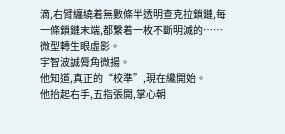滴,右臂纏繞着無數條半透明查克拉鎖鏈,每一條鎖鏈末端,都繫着一枚不斷明滅的……微型轉生眼虛影。
宇智波誠脣角微揚。
他知道,真正的“校準”,現在纔開始。
他抬起右手,五指張開,掌心朝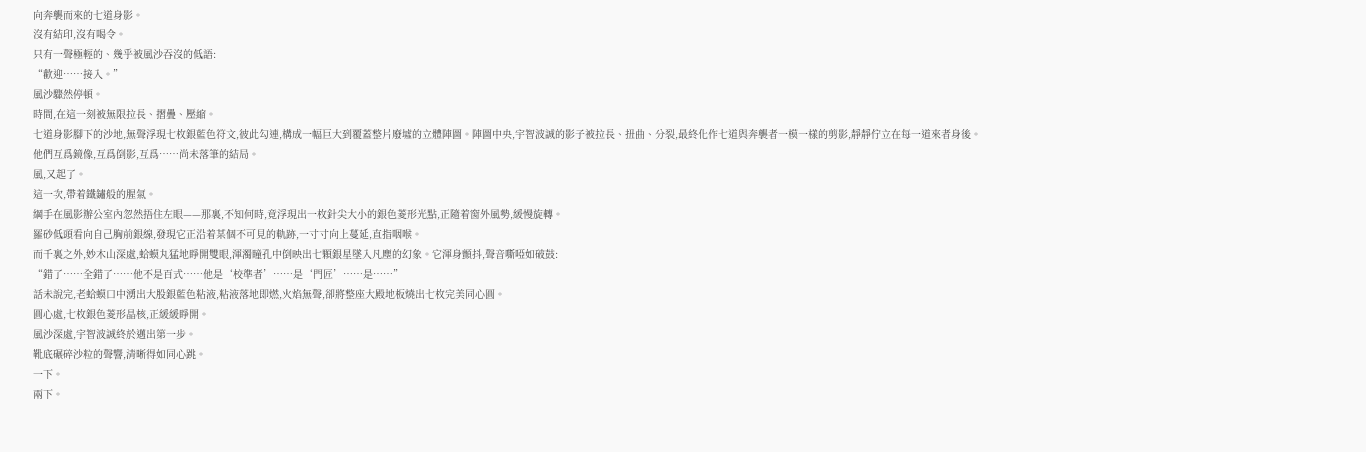向奔襲而來的七道身影。
沒有結印,沒有喝令。
只有一聲極輕的、幾乎被風沙吞沒的低語:
“歡迎……接入。”
風沙驟然停頓。
時間,在這一刻被無限拉長、摺疊、壓縮。
七道身影腳下的沙地,無聲浮現七枚銀藍色符文,彼此勾連,構成一幅巨大到覆蓋整片廢墟的立體陣圖。陣圖中央,宇智波誠的影子被拉長、扭曲、分裂,最終化作七道與奔襲者一模一樣的剪影,靜靜佇立在每一道來者身後。
他們互爲鏡像,互爲倒影,互爲……尚未落筆的結局。
風,又起了。
這一次,帶着鐵鏽般的腥氣。
綱手在風影辦公室內忽然捂住左眼——那裏,不知何時,竟浮現出一枚針尖大小的銀色菱形光點,正隨着窗外風勢,緩慢旋轉。
羅砂低頭看向自己胸前銀線,發現它正沿着某個不可見的軌跡,一寸寸向上蔓延,直指咽喉。
而千裏之外,妙木山深處,蛤蟆丸猛地睜開雙眼,渾濁瞳孔中倒映出七顆銀星墜入凡塵的幻象。它渾身顫抖,聲音嘶啞如破鼓:
“錯了……全錯了……他不是百式……他是‘校準者’……是‘門匠’……是……”
話未說完,老蛤蟆口中湧出大股銀藍色粘液,粘液落地即燃,火焰無聲,卻將整座大殿地板燒出七枚完美同心圓。
圓心處,七枚銀色菱形晶核,正緩緩睜開。
風沙深處,宇智波誠終於邁出第一步。
靴底碾碎沙粒的聲響,清晰得如同心跳。
一下。
兩下。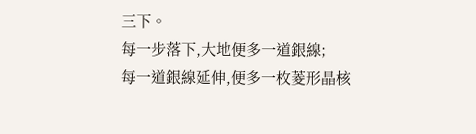三下。
每一步落下,大地便多一道銀線;
每一道銀線延伸,便多一枚菱形晶核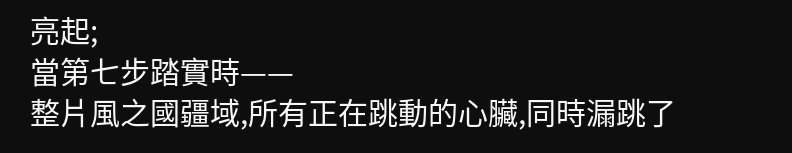亮起;
當第七步踏實時——
整片風之國疆域,所有正在跳動的心臟,同時漏跳了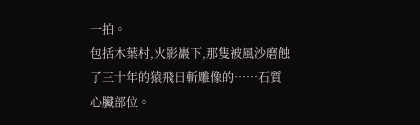一拍。
包括木葉村,火影巖下,那隻被風沙磨蝕了三十年的猿飛日斬雕像的……石質心臟部位。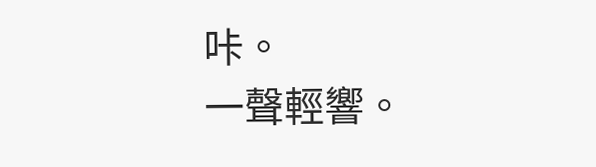咔。
一聲輕響。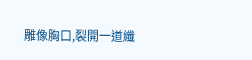雕像胸口,裂開一道纖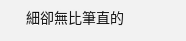細卻無比筆直的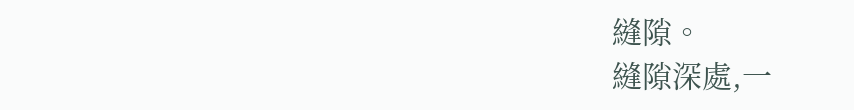縫隙。
縫隙深處,一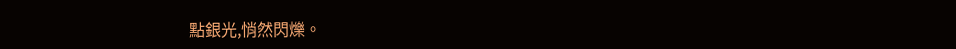點銀光,悄然閃爍。